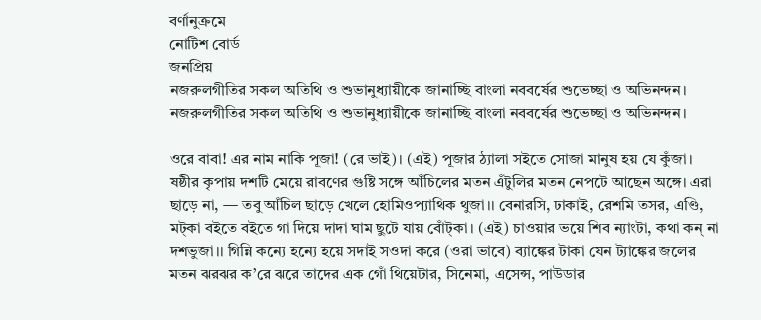বর্ণানুক্রমে
নোটিশ বোর্ড
জনপ্রিয়
নজরুলগীতির সকল অতিথি ও শুভানুধ্যায়ীকে জানাচ্ছি বাংলা নববর্ষের শুভেচ্ছা ও অভিনন্দন।
নজরুলগীতির সকল অতিথি ও শুভানুধ্যায়ীকে জানাচ্ছি বাংলা নববর্ষের শুভেচ্ছা ও অভিনন্দন।

ওরে বাবা! এর নাম নাকি পূজা! (রে ভাই)। (এই) পূজার ঠ্যালা সইতে সোজা মানুষ হয় যে কুঁজা। ষষ্ঠীর কৃপায় দশটি মেয়ে রাবণের গুষ্টি সঙ্গে আঁচিলের মতন এঁটুলির মতন নেপটে আছেন অঙ্গে। এরা ছাড়ে না, — তবু আঁচিল ছাড়ে খেলে হোমিওপ্যাথিক থুজা।। বেনারসি, ঢাকাই, রেশমি তসর, এণ্ডি, মট্কা বইতে বইতে গা দিয়ে দাদা ঘাম ছুটে যায় বোঁট্কা। (এই) চাওয়ার ভয়ে শিব ন্যাংটা, কথা কন্ না দশভুজা।। গিন্নি কন্যে হন্যে হয়ে সদাই সওদা করে (ওরা ভাবে) ব্যাঙ্কের টাকা যেন ট্যাঙ্কের জলের মতন ঝরঝর ক’রে ঝরে তাদের এক গোঁ থিয়েটার, সিনেমা, এসেন্স, পাউডার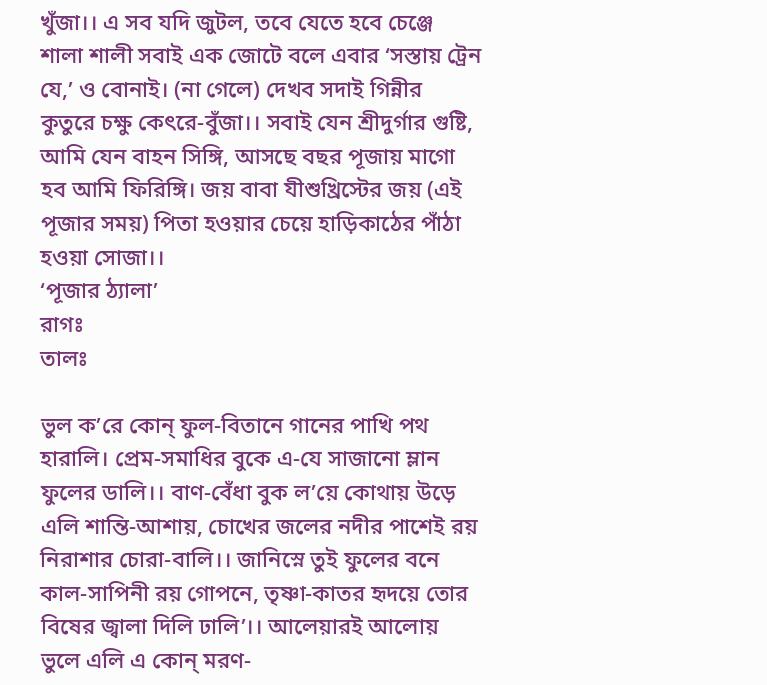খুঁজা।। এ সব যদি জুটল, তবে যেতে হবে চেঞ্জে শালা শালী সবাই এক জোটে বলে এবার ‘সস্তায় ট্রেন যে,’ ও বোনাই। (না গেলে) দেখব সদাই গিন্নীর কুতুরে চক্ষু কেৎরে-বুঁজা।। সবাই যেন শ্রীদুর্গার গুষ্টি, আমি যেন বাহন সিঙ্গি, আসছে বছর পূজায় মাগো হব আমি ফিরিঙ্গি। জয় বাবা যীশুখ্রিস্টের জয় (এই পূজার সময়) পিতা হওয়ার চেয়ে হাড়িকাঠের পাঁঠা হওয়া সোজা।।
‘পূজার ঠ্যালা’
রাগঃ
তালঃ

ভুল ক’রে কোন্ ফুল-বিতানে গানের পাখি পথ হারালি। প্রেম-সমাধির বুকে এ-যে সাজানো ম্লান ফুলের ডালি।। বাণ-বেঁধা বুক ল’য়ে কোথায় উড়ে এলি শান্তি-আশায়, চোখের জলের নদীর পাশেই রয় নিরাশার চোরা-বালি।। জানিস্নে তুই ফুলের বনে কাল-সাপিনী রয় গোপনে, তৃষ্ণা-কাতর হৃদয়ে তোর বিষের জ্বালা দিলি ঢালি’।। আলেয়ারই আলোয় ভুলে এলি এ কোন্ মরণ-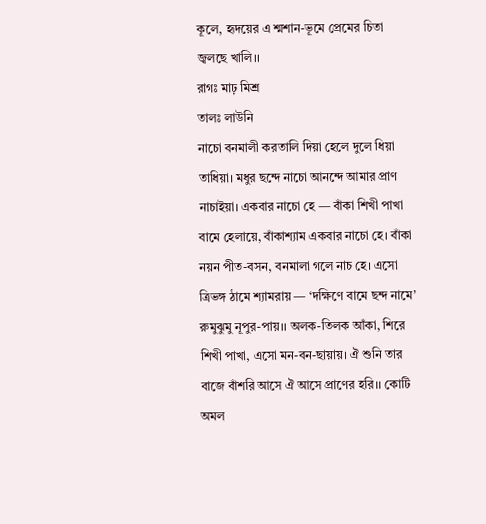কূলে, হৃদয়ের এ শ্মশান-ভূমে প্রেমের চিতা জ্বলছে খালি।।
রাগঃ মাঢ় মিশ্র
তালঃ লাউনি
নাচো বনমালী করতালি দিয়া হেলে দুলে ধিয়া তাধিয়া। মধুর ছন্দে নাচো আনন্দে আমার প্রাণ নাচাইয়া। একবার নাচো হে — বাঁকা শিখী পাখা বামে হেলায়ে, বাঁকাশ্যাম একবার নাচো হে। বাঁকা নয়ন পীত-বসন, বনমালা গলে নাচ হে। এসো ত্রিভঙ্গ ঠামে শ্যামরায় — ‘দক্ষিণে বামে ছন্দ নামে’ রুমুঝুমু নূপুর-পায়।। অলক-তিলক আঁকা, শিরে শিখী পাখা, এসো মন-বন-ছায়ায়। ঐ শুনি তার বাজে বাঁশরি আসে ঐ আসে প্রাণের হরি।। কোটি অমল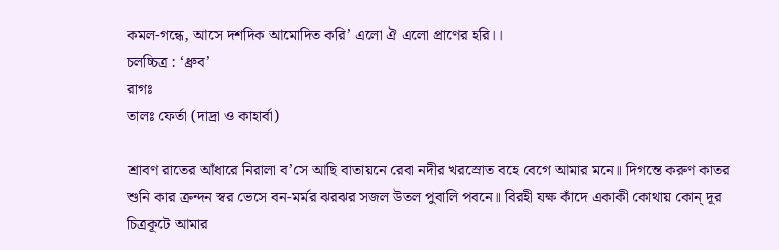কমল-গন্ধে, আসে দশদিক আমোদিত করি’ এলো ঐ এলো প্রাণের হরি।।
চলচ্চিত্র : ‘ধ্রুব’
রাগঃ
তালঃ ফের্তা (দাদ্রা ও কাহার্বা)

শ্রাবণ রাতের আঁধারে নিরালা ব’সে আছি বাতায়নে রেবা নদীর খরস্রোত বহে বেগে আমার মনে॥ দিগন্তে করুণ কাতর শুনি কার ক্রন্দন স্বর ভেসে বন-মর্মর ঝরঝর সজল উতল পুবালি পবনে॥ বিরহী যক্ষ কাঁদে একাকী কোথায় কোন্ দূর চিত্রকূটে আমার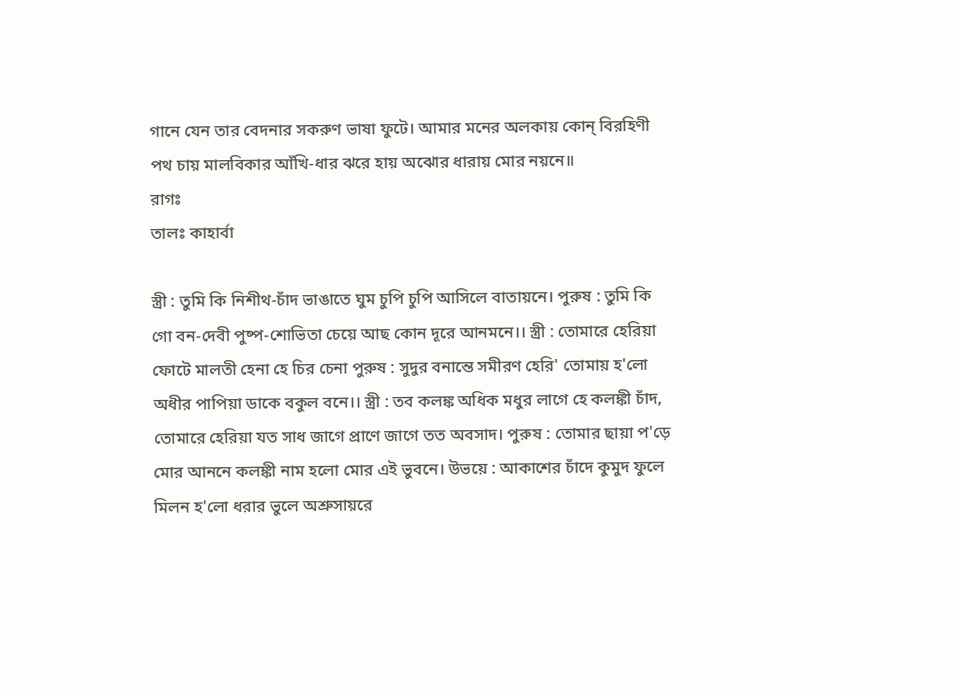গানে যেন তার বেদনার সকরুণ ভাষা ফুটে। আমার মনের অলকায় কোন্ বিরহিণী পথ চায় মালবিকার আঁখি-ধার ঝরে হায় অঝোর ধারায় মোর নয়নে॥
রাগঃ
তালঃ কাহার্বা

স্ত্রী : তুমি কি নিশীথ-চাঁদ ভাঙাতে ঘুম চুপি চুপি আসিলে বাতায়নে। পুরুষ : তুমি কি গো বন-দেবী পুষ্প-শোভিতা চেয়ে আছ কোন দূরে আনমনে।। স্ত্রী : তোমারে হেরিয়া ফোটে মালতী হেনা হে চির চেনা পুরুষ : সুদুর বনান্তে সমীরণ হেরি' তোমায় হ'লো অধীর পাপিয়া ডাকে বকুল বনে।। স্ত্রী : তব কলঙ্ক অধিক মধুর লাগে হে কলঙ্কী চাঁদ, তোমারে হেরিয়া যত সাধ জাগে প্রাণে জাগে তত অবসাদ। পুরুষ : তোমার ছায়া প'ড়ে মোর আননে কলঙ্কী নাম হলো মোর এই ভুবনে। উভয়ে : আকাশের চাঁদে কুমুদ ফুলে মিলন হ'লো ধরার ভুলে অশ্রুসায়রে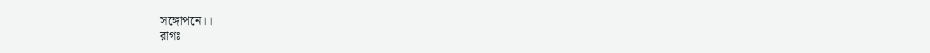সঙ্গোপনে।।
রাগঃ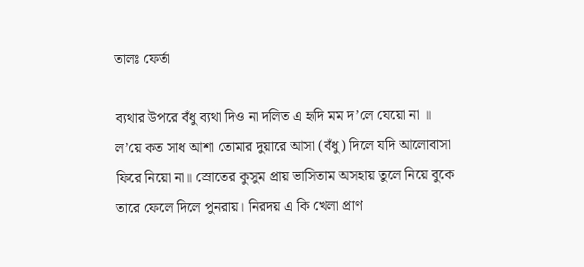তালঃ ফের্তা

ব্যথার উপরে বঁধু ব্যথা দিও না দলিত এ হৃদি মম দ’লে যেয়ো না ॥ ল’য়ে কত সাধ আশা তোমার দুয়ারে আসা (বঁধু) দিলে যদি আলোবাসা ফিরে নিয়ো না॥ স্রোতের কুসুম প্রায় ভাসিতাম অসহায় তুলে নিয়ে বুকে তারে ফেলে দিলে পুনরায়। নিরদয় এ কি খেলা প্রাণ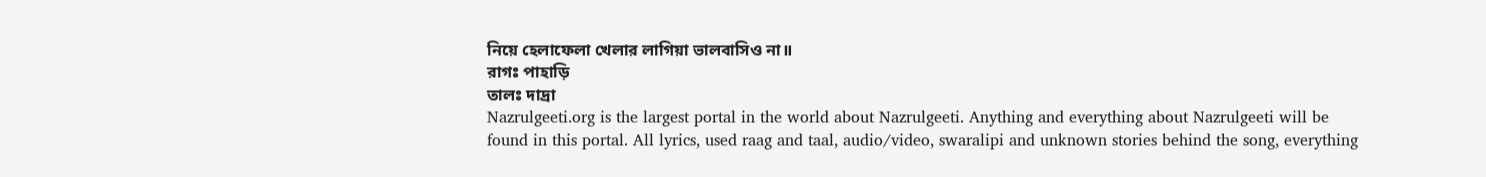নিয়ে হেলাফেলা খেলার লাগিয়া ভালবাসিও না॥
রাগঃ পাহাড়ি
তালঃ দাদ্রা
Nazrulgeeti.org is the largest portal in the world about Nazrulgeeti. Anything and everything about Nazrulgeeti will be found in this portal. All lyrics, used raag and taal, audio/video, swaralipi and unknown stories behind the song, everything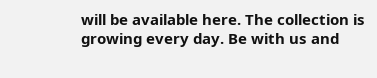will be available here. The collection is growing every day. Be with us and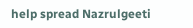help spread Nazrulgeeti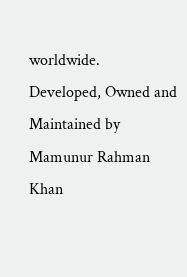worldwide.
Developed, Owned and Maintained by Mamunur Rahman Khan